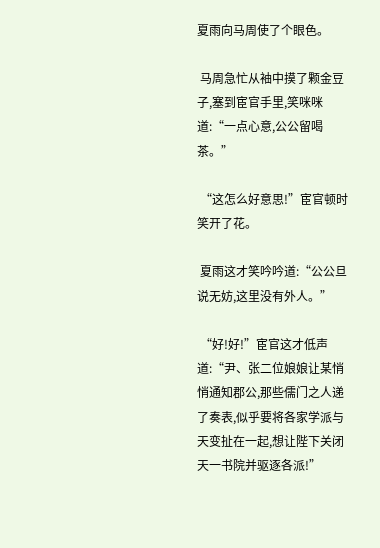夏雨向马周使了个眼色。

 马周急忙从袖中摸了颗金豆子,塞到宦官手里,笑咪咪道:“一点心意,公公留喝茶。”

 “这怎么好意思!”宦官顿时笑开了花。

 夏雨这才笑吟吟道:“公公旦说无妨,这里没有外人。”

 “好!好!”宦官这才低声道:“尹、张二位娘娘让某悄悄通知郡公,那些儒门之人递了奏表,似乎要将各家学派与天变扯在一起,想让陛下关闭天一书院并驱逐各派!”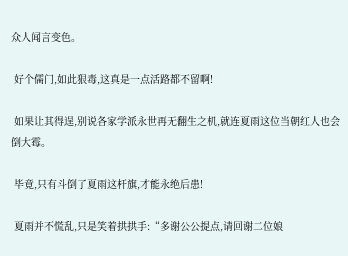众人闻言变色。

 好个儒门,如此狠毒,这真是一点活路都不留啊!

 如果让其得逞,别说各家学派永世再无翻生之机,就连夏雨这位当朝红人也会倒大霉。

 毕竟,只有斗倒了夏雨这杆旗,才能永绝后患!

 夏雨并不慌乱,只是笑着拱拱手:“多谢公公提点,请回谢二位娘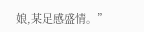娘,某足感盛情。”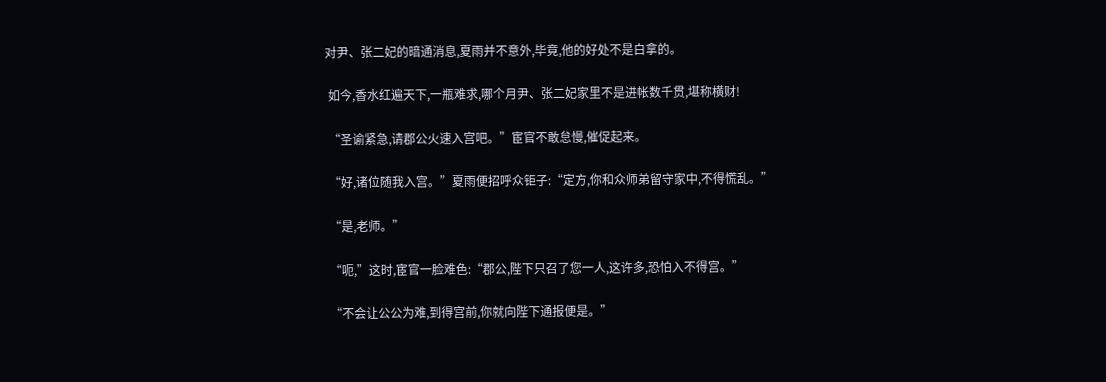对尹、张二妃的暗通消息,夏雨并不意外,毕竟,他的好处不是白拿的。

 如今,香水红遍天下,一瓶难求,哪个月尹、张二妃家里不是进帐数千贯,堪称横财!

 “圣谕紧急,请郡公火速入宫吧。”宦官不敢怠慢,催促起来。

 “好,诸位随我入宫。”夏雨便招呼众钜子:“定方,你和众师弟留守家中,不得慌乱。”

 “是,老师。”

 “呃,”这时,宦官一脸难色:“郡公,陛下只召了您一人,这许多,恐怕入不得宫。”

 “不会让公公为难,到得宫前,你就向陛下通报便是。”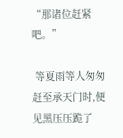“那诸位赶紧吧。”

 等夏雨等人匆匆赶至承天门时,便见黑压压跪了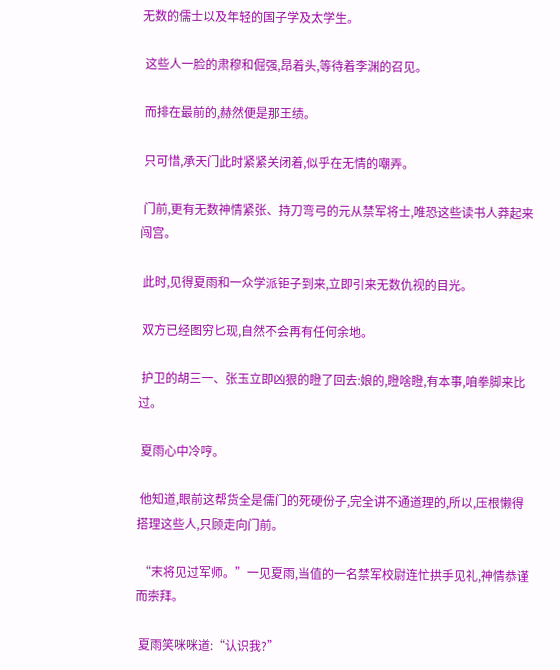无数的儒士以及年轻的国子学及太学生。

 这些人一脸的肃穆和倔强,昂着头,等待着李渊的召见。

 而排在最前的,赫然便是那王绩。

 只可惜,承天门此时紧紧关闭着,似乎在无情的嘲弄。

 门前,更有无数神情紧张、持刀弯弓的元从禁军将士,唯恐这些读书人莽起来闯宫。

 此时,见得夏雨和一众学派钜子到来,立即引来无数仇视的目光。

 双方已经图穷匕现,自然不会再有任何余地。

 护卫的胡三一、张玉立即凶狠的瞪了回去:娘的,瞪啥瞪,有本事,咱拳脚来比过。

 夏雨心中冷哼。

 他知道,眼前这帮货全是儒门的死硬份子,完全讲不通道理的,所以,压根懒得搭理这些人,只顾走向门前。

 “末将见过军师。”一见夏雨,当值的一名禁军校尉连忙拱手见礼,神情恭谨而崇拜。

 夏雨笑咪咪道:“认识我?”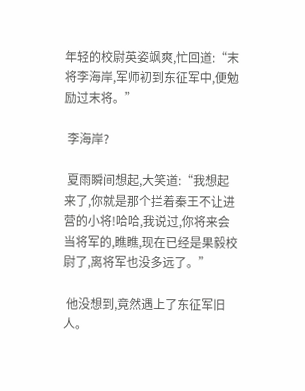年轻的校尉英姿飒爽,忙回道:“末将李海岸,军师初到东征军中,便勉励过末将。”

 李海岸?

 夏雨瞬间想起,大笑道:“我想起来了,你就是那个拦着秦王不让进营的小将!哈哈,我说过,你将来会当将军的,瞧瞧,现在已经是果毅校尉了,离将军也没多远了。”

 他没想到,竟然遇上了东征军旧人。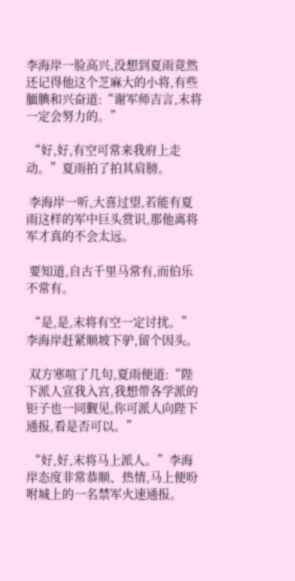李海岸一脸高兴,没想到夏雨竟然还记得他这个芝麻大的小将,有些腼腆和兴奋道:“谢军师吉言,末将一定会努力的。”

 “好,好,有空可常来我府上走动。”夏雨拍了拍其肩膀。

 李海岸一听,大喜过望,若能有夏雨这样的军中巨头赏识,那他离将军才真的不会太远。

 要知道,自古千里马常有,而伯乐不常有。

 “是,是,末将有空一定讨扰。”李海岸赶紧顺坡下驴,留个因头。

 双方寒喧了几句,夏雨便道:“陛下派人宣我入宫,我想带各学派的钜子也一同觐见,你可派人向陛下通报,看是否可以。”

 “好,好,末将马上派人。”李海岸态度非常恭顺、热情,马上便吩咐城上的一名禁军火速通报。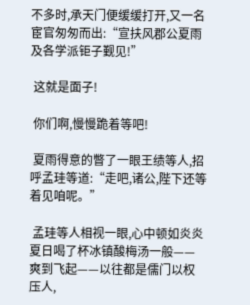不多时,承天门便缓缓打开,又一名宦官匆匆而出:“宣扶风郡公夏雨及各学派钜子觐见!”

 这就是面子!

 你们啊,慢慢跪着等吧!

 夏雨得意的瞥了一眼王绩等人,招呼孟珪等道:“走吧,诸公,陛下还等着见咱呢。”

 孟珪等人相视一眼,心中顿如炎炎夏日喝了杯冰镇酸梅汤一般——爽到飞起——以往都是儒门以权压人,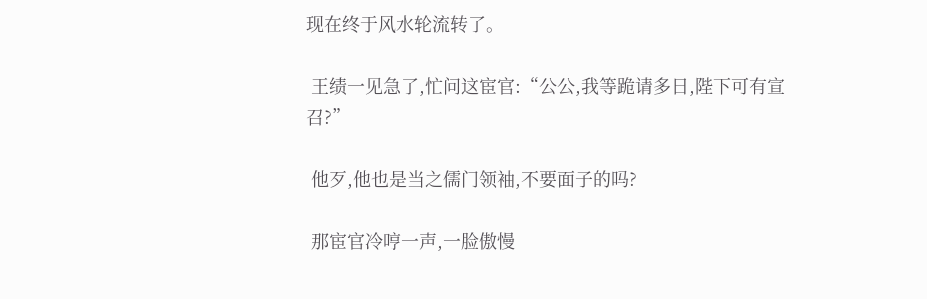现在终于风水轮流转了。

 王绩一见急了,忙问这宦官:“公公,我等跪请多日,陛下可有宣召?”

 他歹,他也是当之儒门领袖,不要面子的吗?

 那宦官冷哼一声,一脸傲慢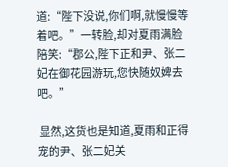道:“陛下没说,你们啊,就慢慢等着吧。”一转脸,却对夏雨满脸陪笑:“郡公,陛下正和尹、张二妃在御花园游玩,您快随奴婢去吧。”

 显然,这货也是知道,夏雨和正得宠的尹、张二妃关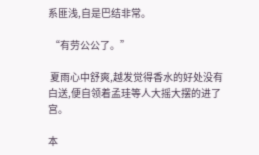系匪浅,自是巴结非常。

 “有劳公公了。”

 夏雨心中舒爽,越发觉得香水的好处没有白送,便自领着孟珪等人大摇大摆的进了宫。

本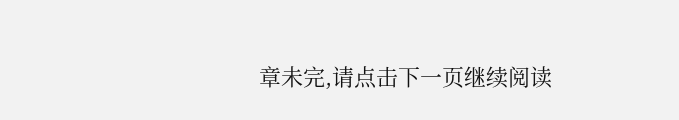章未完,请点击下一页继续阅读